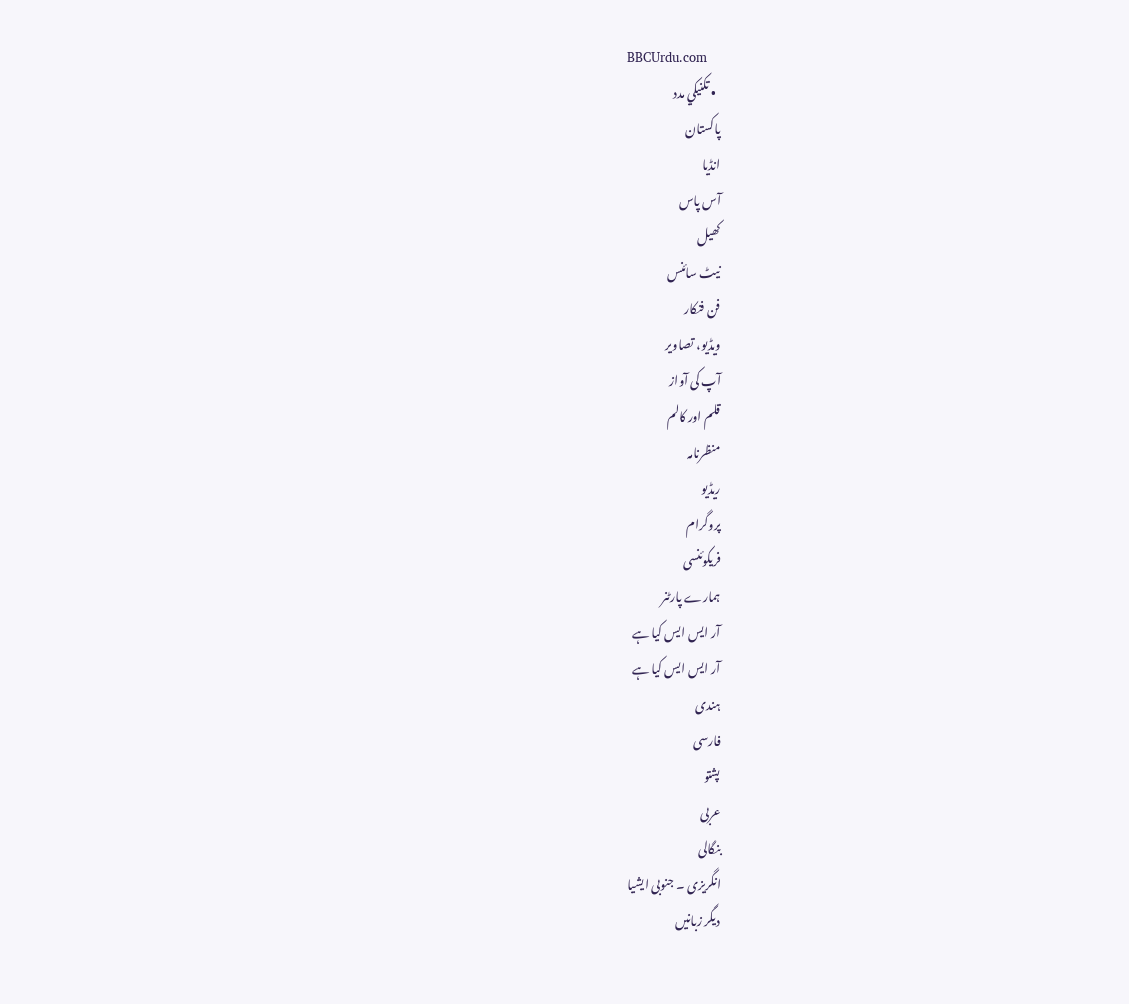BBCUrdu.com
  • تکنيکي مدد
پاکستان
انڈیا
آس پاس
کھیل
نیٹ سائنس
فن فنکار
ویڈیو، تصاویر
آپ کی آواز
قلم اور کالم
منظرنامہ
ریڈیو
پروگرام
فریکوئنسی
ہمارے پارٹنر
آر ایس ایس کیا ہے
آر ایس ایس کیا ہے
ہندی
فارسی
پشتو
عربی
بنگالی
انگریزی ۔ جنوبی ایشیا
دیگر زبانیں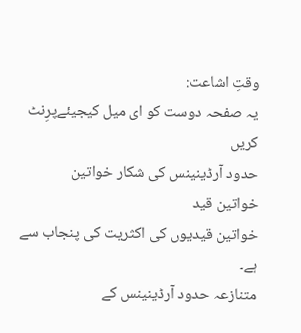وقتِ اشاعت:
یہ صفحہ دوست کو ای میل کیجیئےپرِنٹ کریں
حدود آرڈینینس کی شکار خواتین
خواتین قید
خواتین قیدیوں کی اکثریت کی پنجاب سے ہے۔
متنازعہ حدود آرڈینینس کے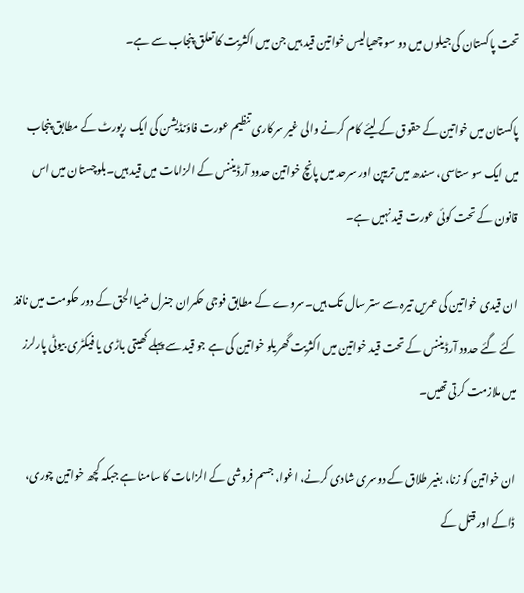تحت پاکستان کی جیلوں میں دو سو چھیالیس خواتین قید ہیں جن میں اکثریت کا تعلق پنجاب سے ہے۔

پاکستان میں خواتین کے حقوق کے لیئے کام کرنے والی غیر سرکاری تنظیم عورت فاؤنڈیشن کی ایک رپورٹ کے مطابق پنجاب میں ایک سو ستاسی، سندھ میں تریپن اور سرحد میں پانچ خواتین حدود آرڈیننس کے الزامات میں قید ہیں۔بلوچستان میں اس قانون کے تحت کوئی عورت قید نہیں ہے۔

ان قیدی خواتین کی عمریں تیرہ سے ستر سال تک ہیں۔سروے کے مطابق فوجی حکمران جنرل ضیاالحق کے دور حکومت میں نافذ کئے گئے حدود آرڈیننس کے تحت قید خواتین میں اکثریت گھریلو خواتین کی ہے جو قید سے پہلے کھیتی باڑی یا فیکٹری بیوٹی پارلرز میں ملازمت کرتی تھیں۔

ان خواتین کو زنا، بغیر طلاق کے دوسری شادی کرنے، اغوا، جسم فروشی کے الزامات کا سامنا ہے جبکہ کچھ خواتین چوری، ڈاکے اور قتل کے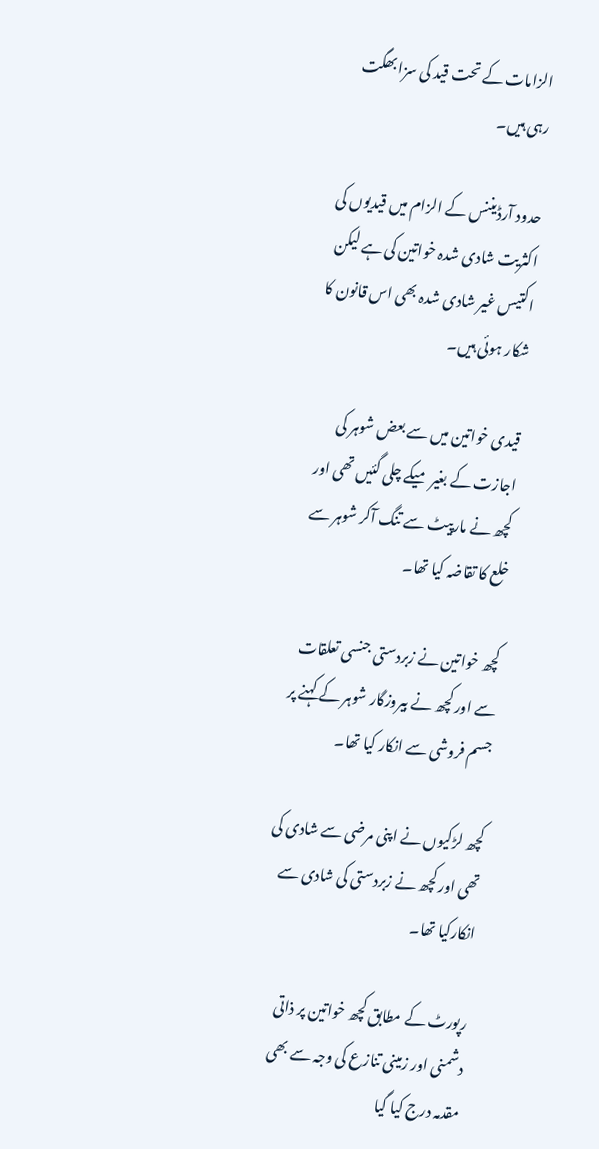الزامات کے تحت قید کی سزا بھگت رہی ہیں۔

حدود آرڈیننس کے الزام میں قیدیوں کی اکثریت شادی شدہ خواتین کی ہے لیکن اکتیس غیر شادی شدہ بھی اس قانون کا شکار ہوئی ہیں۔

قیدی خواتین میں سے بعض شوہر کی اجازت کے بغیر میکے چلی گئیں تھی اور کچھ نے مارپیٹ سے تنگ آکر شوہر سے خلع کا تقاضہ کیا تھا۔

کچھ خواتین نے زبردستی جنسی تعلقات سے اور کچھ نے بیروزگار شوہر کے کہنے پر جسم فروشی سے انکار کیا تھا۔

کچھ لڑکیوں نے اپنی مرضی سے شادی کی تھی اور کچھ نے زبردستی کی شادی سے انکارکیا تھا۔

رپورٹ کے مطابق کچھ خواتین پر ذاتی دشمنی اور زمینی تنازع کی وجہ سے بھی مقدمہ درج کیا گیا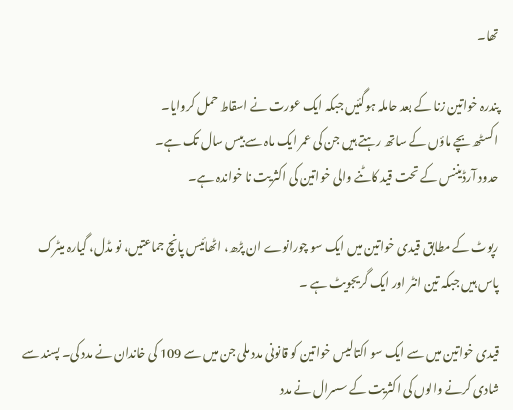تھا۔

پندرہ خواتین زنا کے بعد حاملہ ہوگئیں جبکہ ایک عورت نے اسقاط حمل کروایا۔
اکسٹھ بچے ماؤں کے ساتھ رہتے ہیں جن کی عمر ایک ماہ سے بیس سال تک ہے۔
حدود آرڈیننس کے تحت قید کاٹنے والی خواتین کی اکثریت نا خواندہ ہے۔

رپوٹ کے مطابق قیدی خواتین میں ایک سو چورانوے ان پڑھ، اٹھائیس پانچ جماعتیں، نو مڈل، گیارہ میٹرک پاس ہیں جبکہ تین انٹر اور ایک گریجویٹ ہے ۔

قیدی خواتین میں سے ایک سو اکتالیس خواتین کو قانونی مدد ملی جن میں سے 109 کی خاندان نے مدد کی۔ پسند سے شادی کرنے والوں کی اکثریت کے سسرال نے مدد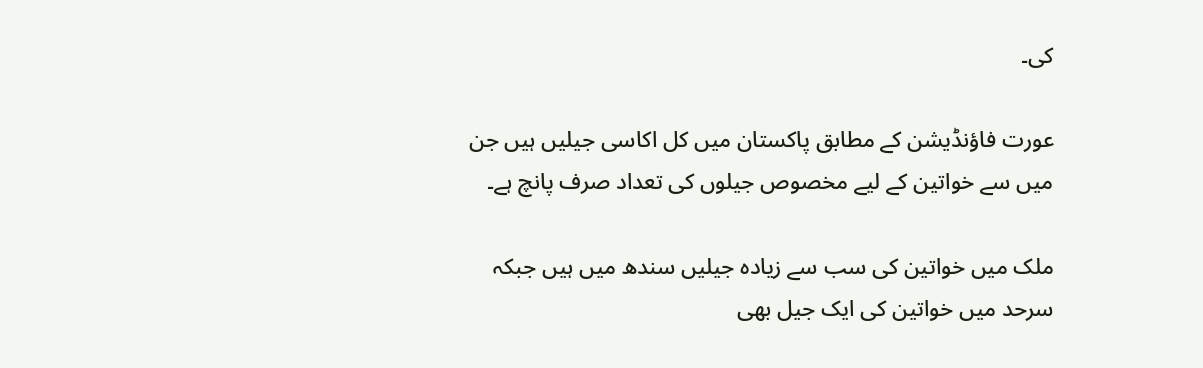کی۔

عورت فاؤنڈیشن کے مطابق پاکستان میں کل اکاسی جیلیں ہیں جن میں سے خواتین کے لیے مخصوص جیلوں کی تعداد صرف پانچ ہے۔

ملک میں خواتین کی سب سے زیادہ جیلیں سندھ میں ہیں جبکہ سرحد میں خواتین کی ایک جیل بھی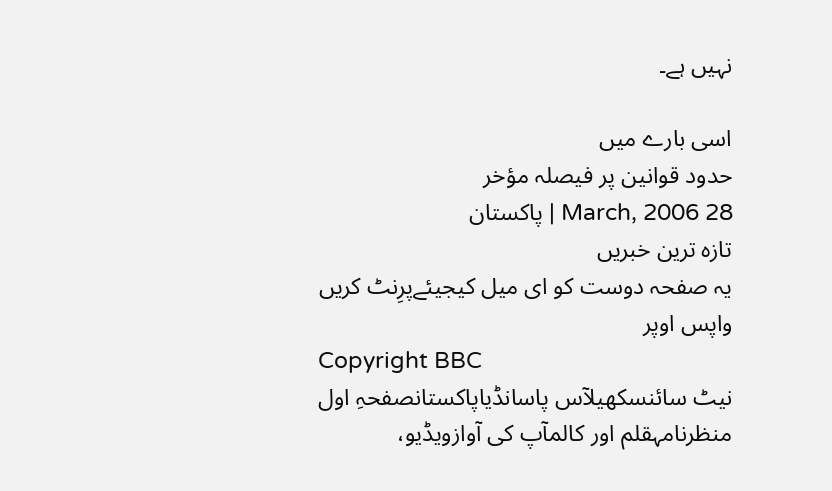نہیں ہے۔

اسی بارے میں
حدود قوانین پر فیصلہ مؤخر
28 March, 2006 | پاکستان
تازہ ترین خبریں
یہ صفحہ دوست کو ای میل کیجیئےپرِنٹ کریں
واپس اوپر
Copyright BBC
نیٹ سائنسکھیلآس پاسانڈیاپاکستانصفحہِ اول
منظرنامہقلم اور کالمآپ کی آوازویڈیو،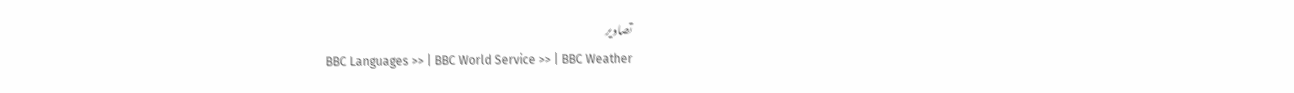تصاویر
BBC Languages >> | BBC World Service >> | BBC Weather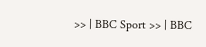>> | BBC Sport >> | BBC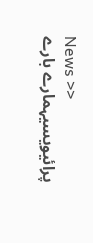News >>
پرائیویسیہمارے بارے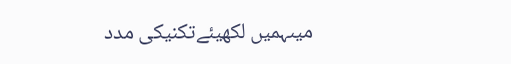میںہمیں لکھیئےتکنیکی مدد